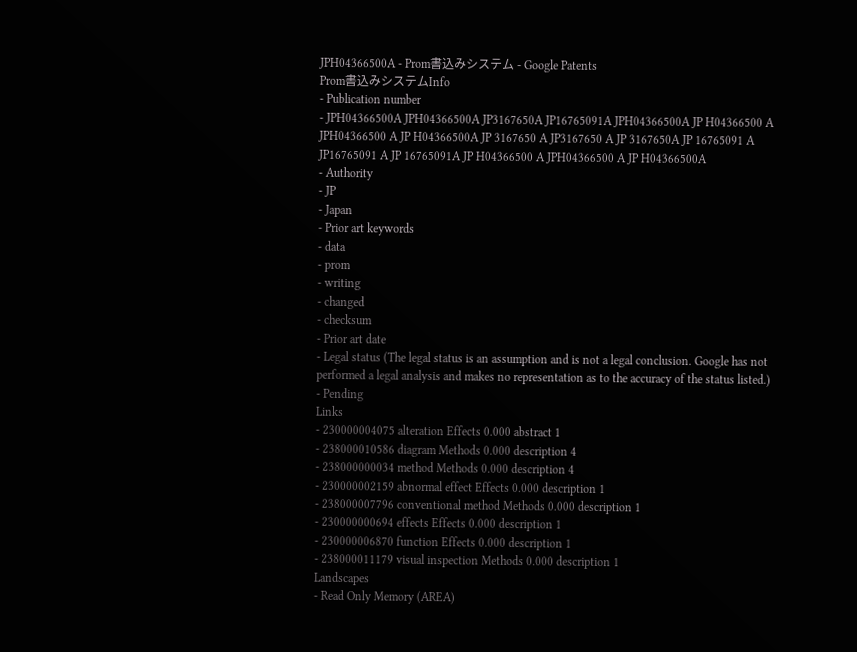JPH04366500A - Prom書込みシステム - Google Patents
Prom書込みシステムInfo
- Publication number
- JPH04366500A JPH04366500A JP3167650A JP16765091A JPH04366500A JP H04366500 A JPH04366500 A JP H04366500A JP 3167650 A JP3167650 A JP 3167650A JP 16765091 A JP16765091 A JP 16765091A JP H04366500 A JPH04366500 A JP H04366500A
- Authority
- JP
- Japan
- Prior art keywords
- data
- prom
- writing
- changed
- checksum
- Prior art date
- Legal status (The legal status is an assumption and is not a legal conclusion. Google has not performed a legal analysis and makes no representation as to the accuracy of the status listed.)
- Pending
Links
- 230000004075 alteration Effects 0.000 abstract 1
- 238000010586 diagram Methods 0.000 description 4
- 238000000034 method Methods 0.000 description 4
- 230000002159 abnormal effect Effects 0.000 description 1
- 238000007796 conventional method Methods 0.000 description 1
- 230000000694 effects Effects 0.000 description 1
- 230000006870 function Effects 0.000 description 1
- 238000011179 visual inspection Methods 0.000 description 1
Landscapes
- Read Only Memory (AREA)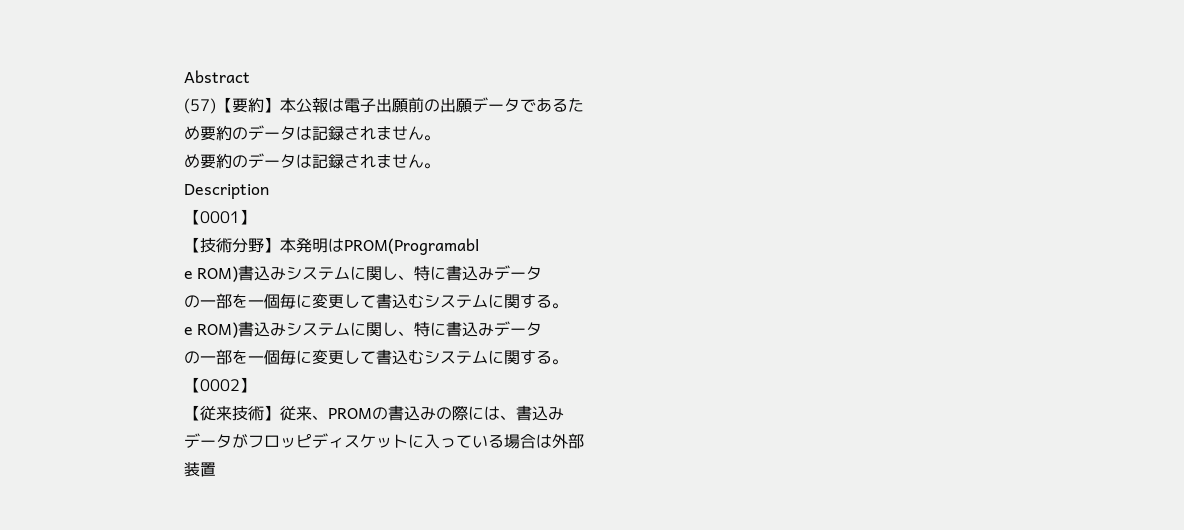Abstract
(57)【要約】本公報は電子出願前の出願データであるた
め要約のデータは記録されません。
め要約のデータは記録されません。
Description
【0001】
【技術分野】本発明はPROM(Programabl
e ROM)書込みシステムに関し、特に書込みデータ
の一部を一個毎に変更して書込むシステムに関する。
e ROM)書込みシステムに関し、特に書込みデータ
の一部を一個毎に変更して書込むシステムに関する。
【0002】
【従来技術】従来、PROMの書込みの際には、書込み
データがフロッピディスケットに入っている場合は外部
装置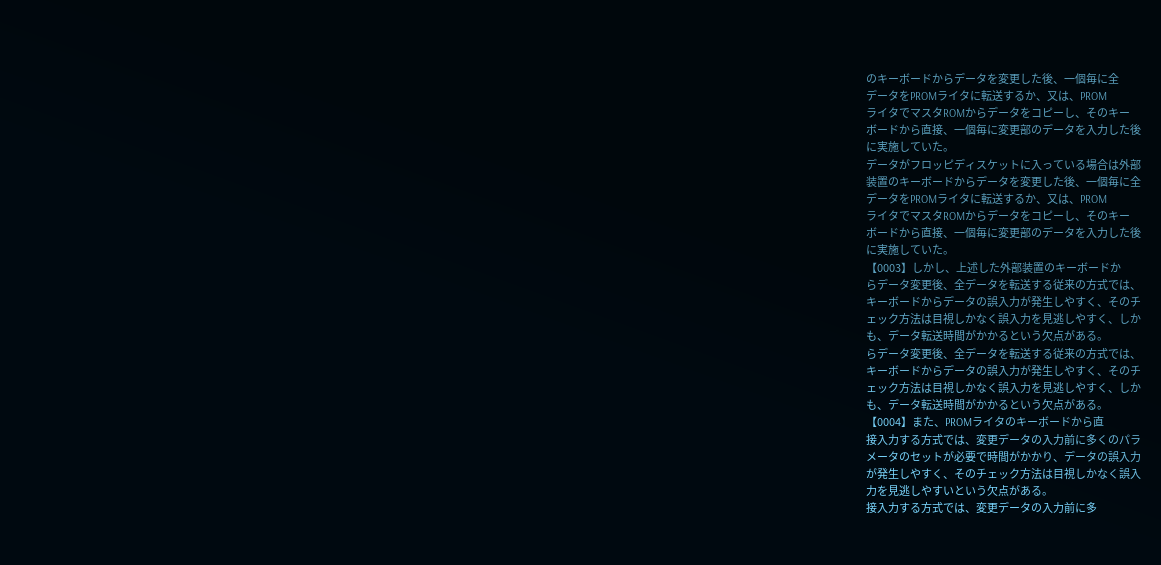のキーボードからデータを変更した後、一個毎に全
データをPROMライタに転送するか、又は、PROM
ライタでマスタROMからデータをコピーし、そのキー
ボードから直接、一個毎に変更部のデータを入力した後
に実施していた。
データがフロッピディスケットに入っている場合は外部
装置のキーボードからデータを変更した後、一個毎に全
データをPROMライタに転送するか、又は、PROM
ライタでマスタROMからデータをコピーし、そのキー
ボードから直接、一個毎に変更部のデータを入力した後
に実施していた。
【0003】しかし、上述した外部装置のキーボードか
らデータ変更後、全データを転送する従来の方式では、
キーボードからデータの誤入力が発生しやすく、そのチ
ェック方法は目視しかなく誤入力を見逃しやすく、しか
も、データ転送時間がかかるという欠点がある。
らデータ変更後、全データを転送する従来の方式では、
キーボードからデータの誤入力が発生しやすく、そのチ
ェック方法は目視しかなく誤入力を見逃しやすく、しか
も、データ転送時間がかかるという欠点がある。
【0004】また、PROMライタのキーボードから直
接入力する方式では、変更データの入力前に多くのパラ
メータのセットが必要で時間がかかり、データの誤入力
が発生しやすく、そのチェック方法は目視しかなく誤入
力を見逃しやすいという欠点がある。
接入力する方式では、変更データの入力前に多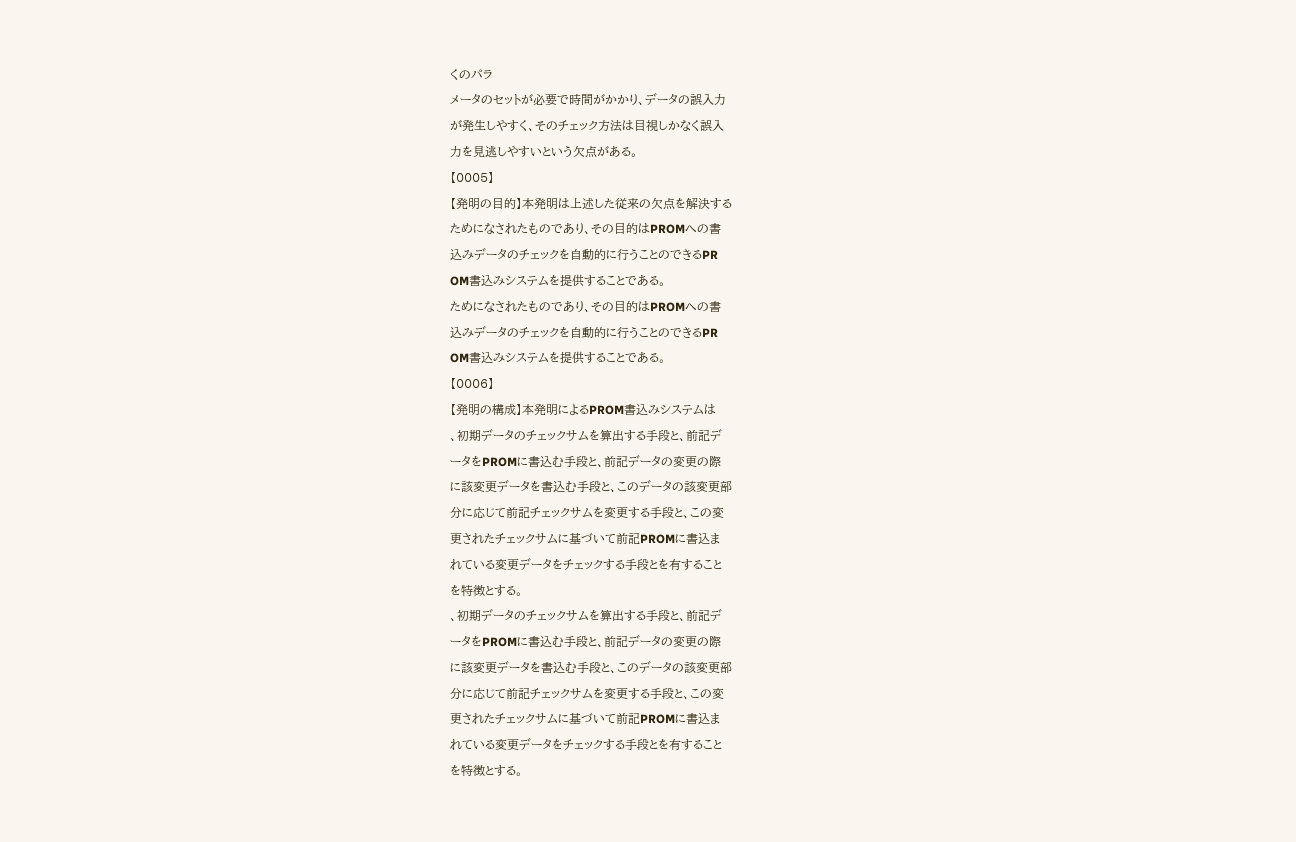くのパラ
メータのセットが必要で時間がかかり、データの誤入力
が発生しやすく、そのチェック方法は目視しかなく誤入
力を見逃しやすいという欠点がある。
【0005】
【発明の目的】本発明は上述した従来の欠点を解決する
ためになされたものであり、その目的はPROMへの書
込みデータのチェックを自動的に行うことのできるPR
OM書込みシステムを提供することである。
ためになされたものであり、その目的はPROMへの書
込みデータのチェックを自動的に行うことのできるPR
OM書込みシステムを提供することである。
【0006】
【発明の構成】本発明によるPROM書込みシステムは
、初期データのチェックサムを算出する手段と、前記デ
ータをPROMに書込む手段と、前記データの変更の際
に該変更データを書込む手段と、このデータの該変更部
分に応じて前記チェックサムを変更する手段と、この変
更されたチェックサムに基づいて前記PROMに書込ま
れている変更データをチェックする手段とを有すること
を特徴とする。
、初期データのチェックサムを算出する手段と、前記デ
ータをPROMに書込む手段と、前記データの変更の際
に該変更データを書込む手段と、このデータの該変更部
分に応じて前記チェックサムを変更する手段と、この変
更されたチェックサムに基づいて前記PROMに書込ま
れている変更データをチェックする手段とを有すること
を特徴とする。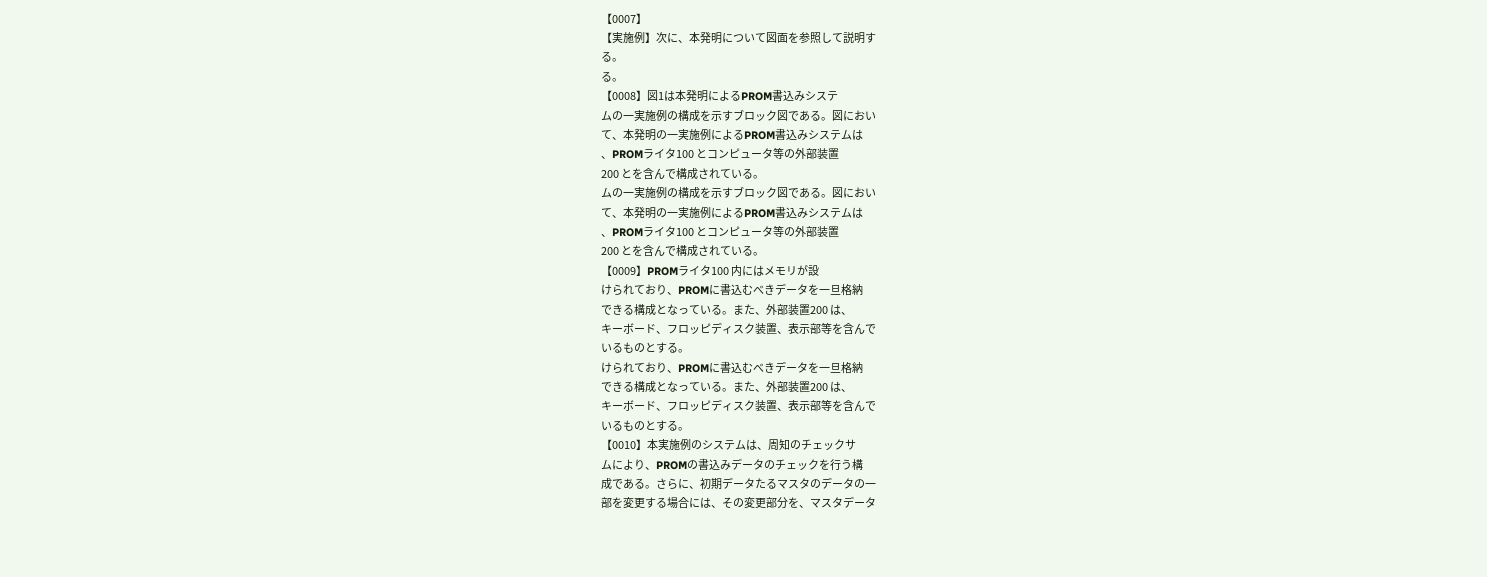【0007】
【実施例】次に、本発明について図面を参照して説明す
る。
る。
【0008】図1は本発明によるPROM書込みシステ
ムの一実施例の構成を示すブロック図である。図におい
て、本発明の一実施例によるPROM書込みシステムは
、PROMライタ100 とコンピュータ等の外部装置
200 とを含んで構成されている。
ムの一実施例の構成を示すブロック図である。図におい
て、本発明の一実施例によるPROM書込みシステムは
、PROMライタ100 とコンピュータ等の外部装置
200 とを含んで構成されている。
【0009】PROMライタ100 内にはメモリが設
けられており、PROMに書込むべきデータを一旦格納
できる構成となっている。また、外部装置200 は、
キーボード、フロッピディスク装置、表示部等を含んで
いるものとする。
けられており、PROMに書込むべきデータを一旦格納
できる構成となっている。また、外部装置200 は、
キーボード、フロッピディスク装置、表示部等を含んで
いるものとする。
【0010】本実施例のシステムは、周知のチェックサ
ムにより、PROMの書込みデータのチェックを行う構
成である。さらに、初期データたるマスタのデータの一
部を変更する場合には、その変更部分を、マスタデータ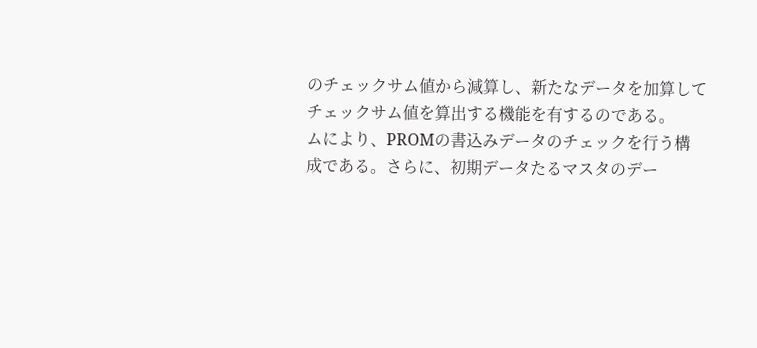のチェックサム値から減算し、新たなデータを加算して
チェックサム値を算出する機能を有するのである。
ムにより、PROMの書込みデータのチェックを行う構
成である。さらに、初期データたるマスタのデー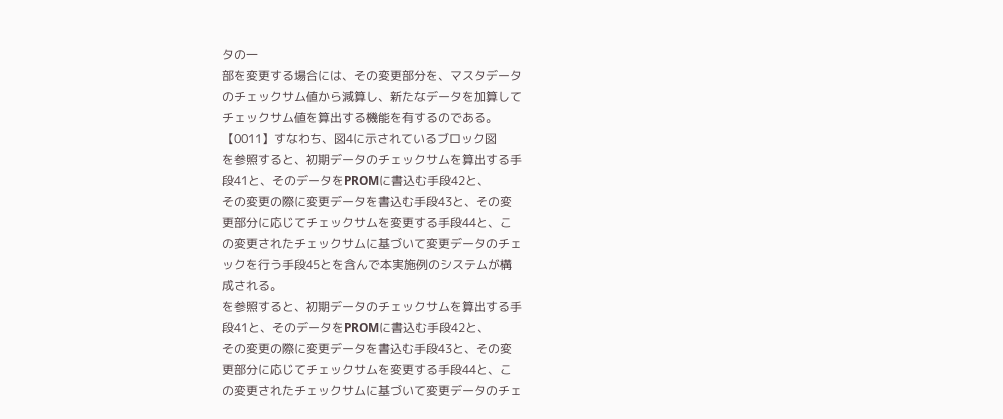タの一
部を変更する場合には、その変更部分を、マスタデータ
のチェックサム値から減算し、新たなデータを加算して
チェックサム値を算出する機能を有するのである。
【0011】すなわち、図4に示されているブロック図
を参照すると、初期データのチェックサムを算出する手
段41と、そのデータをPROMに書込む手段42と、
その変更の際に変更データを書込む手段43と、その変
更部分に応じてチェックサムを変更する手段44と、こ
の変更されたチェックサムに基づいて変更データのチェ
ックを行う手段45とを含んで本実施例のシステムが構
成される。
を参照すると、初期データのチェックサムを算出する手
段41と、そのデータをPROMに書込む手段42と、
その変更の際に変更データを書込む手段43と、その変
更部分に応じてチェックサムを変更する手段44と、こ
の変更されたチェックサムに基づいて変更データのチェ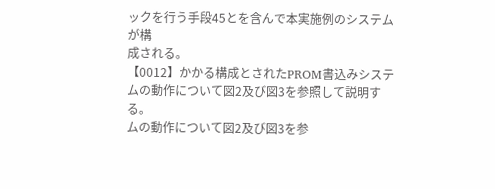ックを行う手段45とを含んで本実施例のシステムが構
成される。
【0012】かかる構成とされたPROM書込みシステ
ムの動作について図2及び図3を参照して説明する。
ムの動作について図2及び図3を参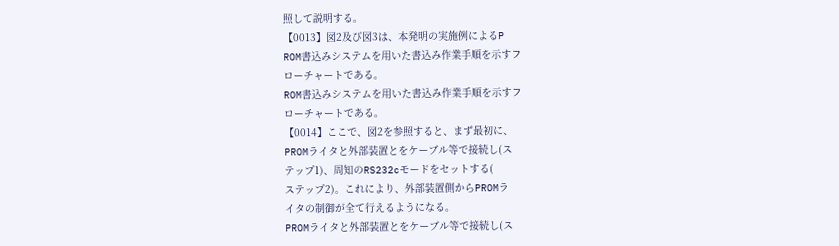照して説明する。
【0013】図2及び図3は、本発明の実施例によるP
ROM書込みシステムを用いた書込み作業手順を示すフ
ローチャートである。
ROM書込みシステムを用いた書込み作業手順を示すフ
ローチャートである。
【0014】ここで、図2を参照すると、まず最初に、
PROMライタと外部装置とをケーブル等で接続し(ス
テップ1)、周知のRS232cモードをセットする(
ステップ2)。これにより、外部装置側からPROMラ
イタの制御が全て行えるようになる。
PROMライタと外部装置とをケーブル等で接続し(ス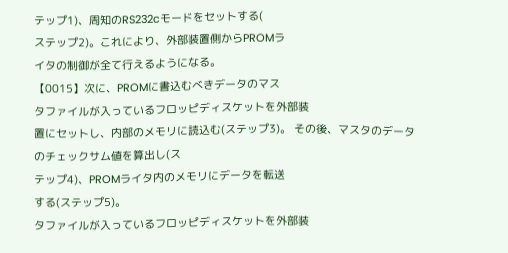テップ1)、周知のRS232cモードをセットする(
ステップ2)。これにより、外部装置側からPROMラ
イタの制御が全て行えるようになる。
【0015】次に、PROMに書込むべきデータのマス
タファイルが入っているフロッピディスケットを外部装
置にセットし、内部のメモリに読込む(ステップ3)。 その後、マスタのデータのチェックサム値を算出し(ス
テップ4)、PROMライタ内のメモリにデータを転送
する(ステップ5)。
タファイルが入っているフロッピディスケットを外部装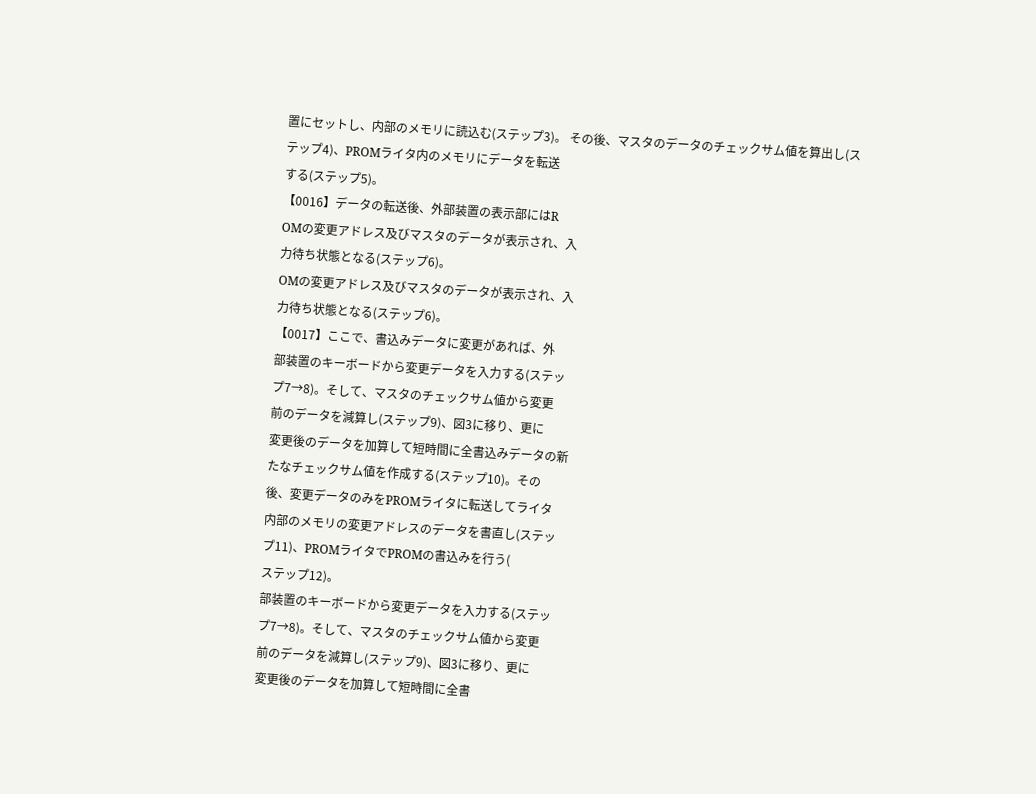置にセットし、内部のメモリに読込む(ステップ3)。 その後、マスタのデータのチェックサム値を算出し(ス
テップ4)、PROMライタ内のメモリにデータを転送
する(ステップ5)。
【0016】データの転送後、外部装置の表示部にはR
OMの変更アドレス及びマスタのデータが表示され、入
力待ち状態となる(ステップ6)。
OMの変更アドレス及びマスタのデータが表示され、入
力待ち状態となる(ステップ6)。
【0017】ここで、書込みデータに変更があれば、外
部装置のキーボードから変更データを入力する(ステッ
プ7→8)。そして、マスタのチェックサム値から変更
前のデータを減算し(ステップ9)、図3に移り、更に
変更後のデータを加算して短時間に全書込みデータの新
たなチェックサム値を作成する(ステップ10)。その
後、変更データのみをPROMライタに転送してライタ
内部のメモリの変更アドレスのデータを書直し(ステッ
プ11)、PROMライタでPROMの書込みを行う(
ステップ12)。
部装置のキーボードから変更データを入力する(ステッ
プ7→8)。そして、マスタのチェックサム値から変更
前のデータを減算し(ステップ9)、図3に移り、更に
変更後のデータを加算して短時間に全書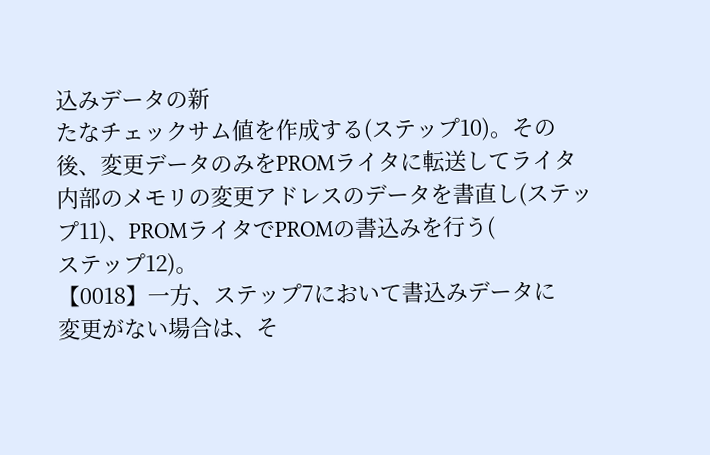込みデータの新
たなチェックサム値を作成する(ステップ10)。その
後、変更データのみをPROMライタに転送してライタ
内部のメモリの変更アドレスのデータを書直し(ステッ
プ11)、PROMライタでPROMの書込みを行う(
ステップ12)。
【0018】一方、ステップ7において書込みデータに
変更がない場合は、そ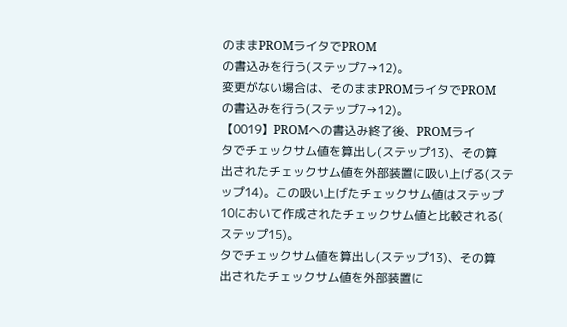のままPROMライタでPROM
の書込みを行う(ステップ7→12)。
変更がない場合は、そのままPROMライタでPROM
の書込みを行う(ステップ7→12)。
【0019】PROMへの書込み終了後、PROMライ
タでチェックサム値を算出し(ステップ13)、その算
出されたチェックサム値を外部装置に吸い上げる(ステ
ップ14)。この吸い上げたチェックサム値はステップ
10において作成されたチェックサム値と比較される(
ステップ15)。
タでチェックサム値を算出し(ステップ13)、その算
出されたチェックサム値を外部装置に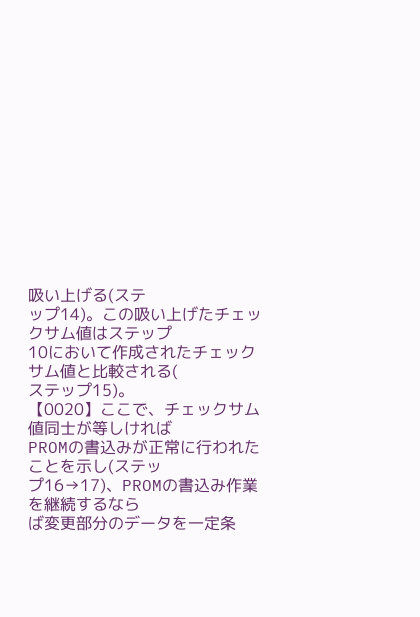吸い上げる(ステ
ップ14)。この吸い上げたチェックサム値はステップ
10において作成されたチェックサム値と比較される(
ステップ15)。
【0020】ここで、チェックサム値同士が等しければ
PROMの書込みが正常に行われたことを示し(ステッ
プ16→17)、PROMの書込み作業を継続するなら
ば変更部分のデータを一定条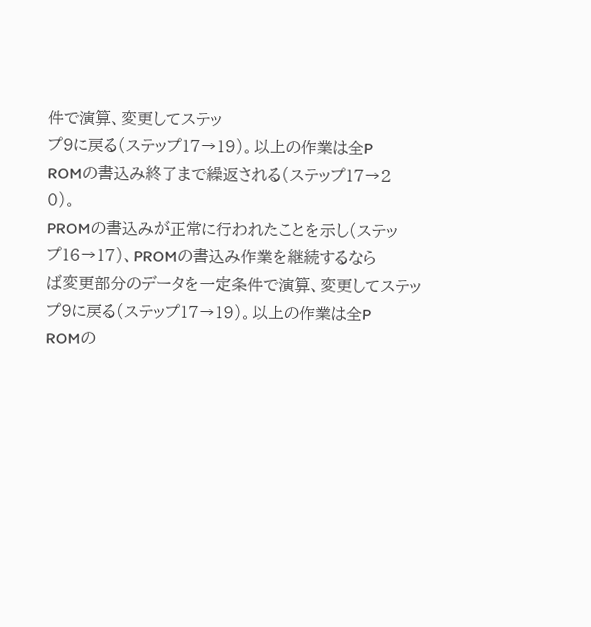件で演算、変更してステッ
プ9に戻る(ステップ17→19)。以上の作業は全P
ROMの書込み終了まで繰返される(ステップ17→2
0)。
PROMの書込みが正常に行われたことを示し(ステッ
プ16→17)、PROMの書込み作業を継続するなら
ば変更部分のデータを一定条件で演算、変更してステッ
プ9に戻る(ステップ17→19)。以上の作業は全P
ROMの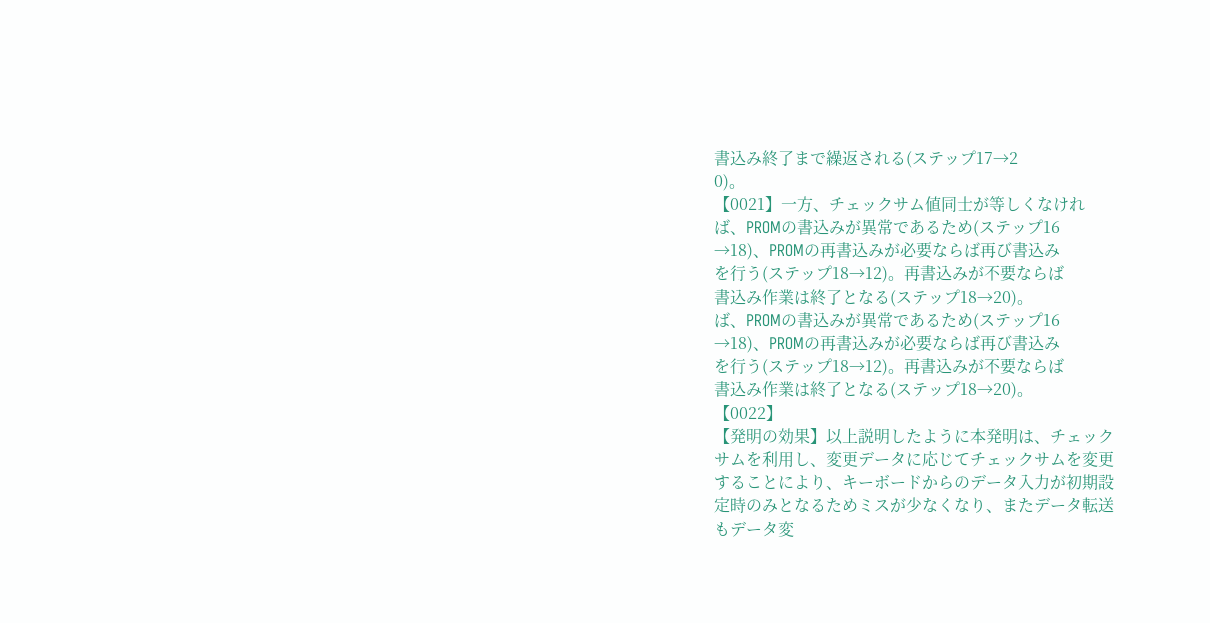書込み終了まで繰返される(ステップ17→2
0)。
【0021】一方、チェックサム値同士が等しくなけれ
ば、PROMの書込みが異常であるため(ステップ16
→18)、PROMの再書込みが必要ならば再び書込み
を行う(ステップ18→12)。再書込みが不要ならば
書込み作業は終了となる(ステップ18→20)。
ば、PROMの書込みが異常であるため(ステップ16
→18)、PROMの再書込みが必要ならば再び書込み
を行う(ステップ18→12)。再書込みが不要ならば
書込み作業は終了となる(ステップ18→20)。
【0022】
【発明の効果】以上説明したように本発明は、チェック
サムを利用し、変更データに応じてチェックサムを変更
することにより、キーボードからのデータ入力が初期設
定時のみとなるためミスが少なくなり、またデータ転送
もデータ変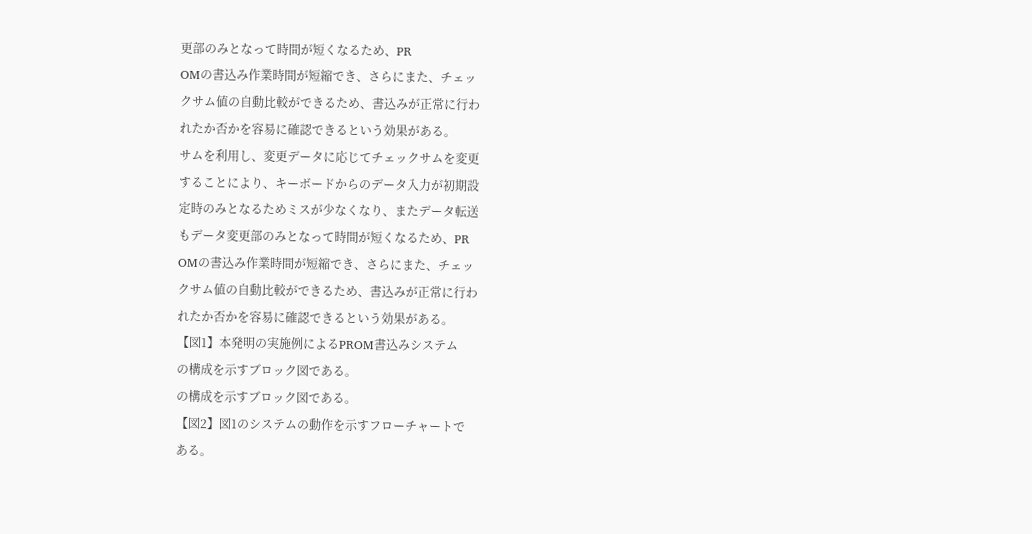更部のみとなって時間が短くなるため、PR
OMの書込み作業時間が短縮でき、さらにまた、チェッ
クサム値の自動比較ができるため、書込みが正常に行わ
れたか否かを容易に確認できるという効果がある。
サムを利用し、変更データに応じてチェックサムを変更
することにより、キーボードからのデータ入力が初期設
定時のみとなるためミスが少なくなり、またデータ転送
もデータ変更部のみとなって時間が短くなるため、PR
OMの書込み作業時間が短縮でき、さらにまた、チェッ
クサム値の自動比較ができるため、書込みが正常に行わ
れたか否かを容易に確認できるという効果がある。
【図1】本発明の実施例によるPROM書込みシステム
の構成を示すブロック図である。
の構成を示すブロック図である。
【図2】図1のシステムの動作を示すフローチャートで
ある。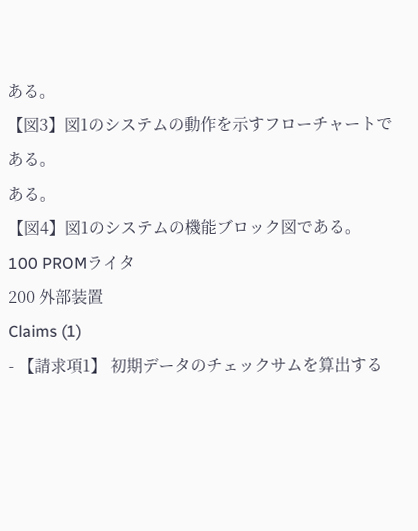ある。
【図3】図1のシステムの動作を示すフローチャートで
ある。
ある。
【図4】図1のシステムの機能ブロック図である。
100 PROMライタ
200 外部装置
Claims (1)
- 【請求項1】 初期データのチェックサムを算出する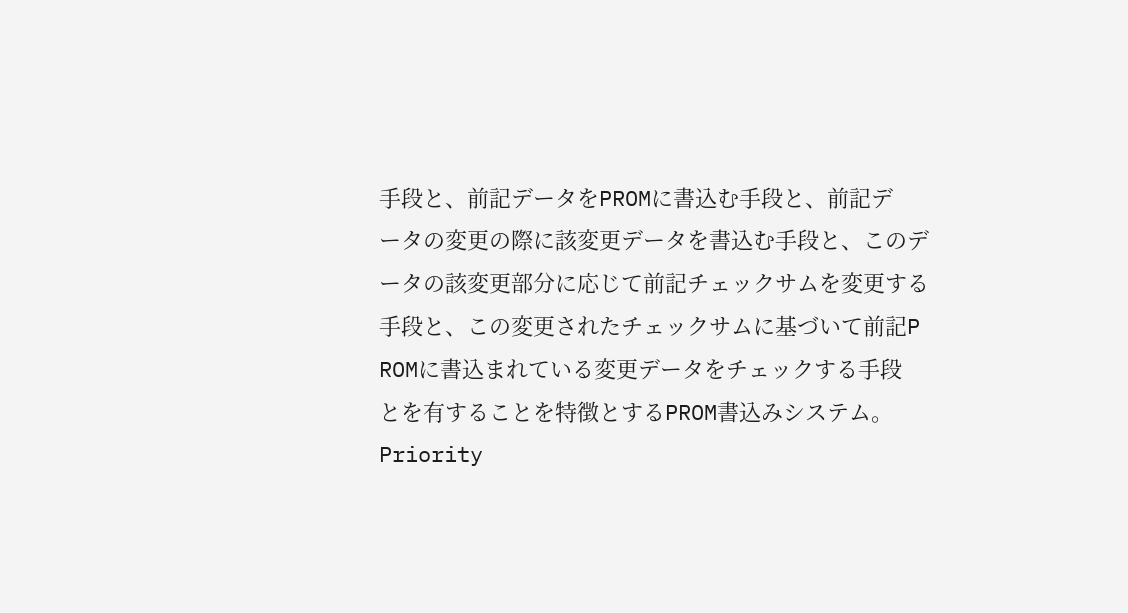手段と、前記データをPROMに書込む手段と、前記デ
ータの変更の際に該変更データを書込む手段と、このデ
ータの該変更部分に応じて前記チェックサムを変更する
手段と、この変更されたチェックサムに基づいて前記P
ROMに書込まれている変更データをチェックする手段
とを有することを特徴とするPROM書込みシステム。
Priority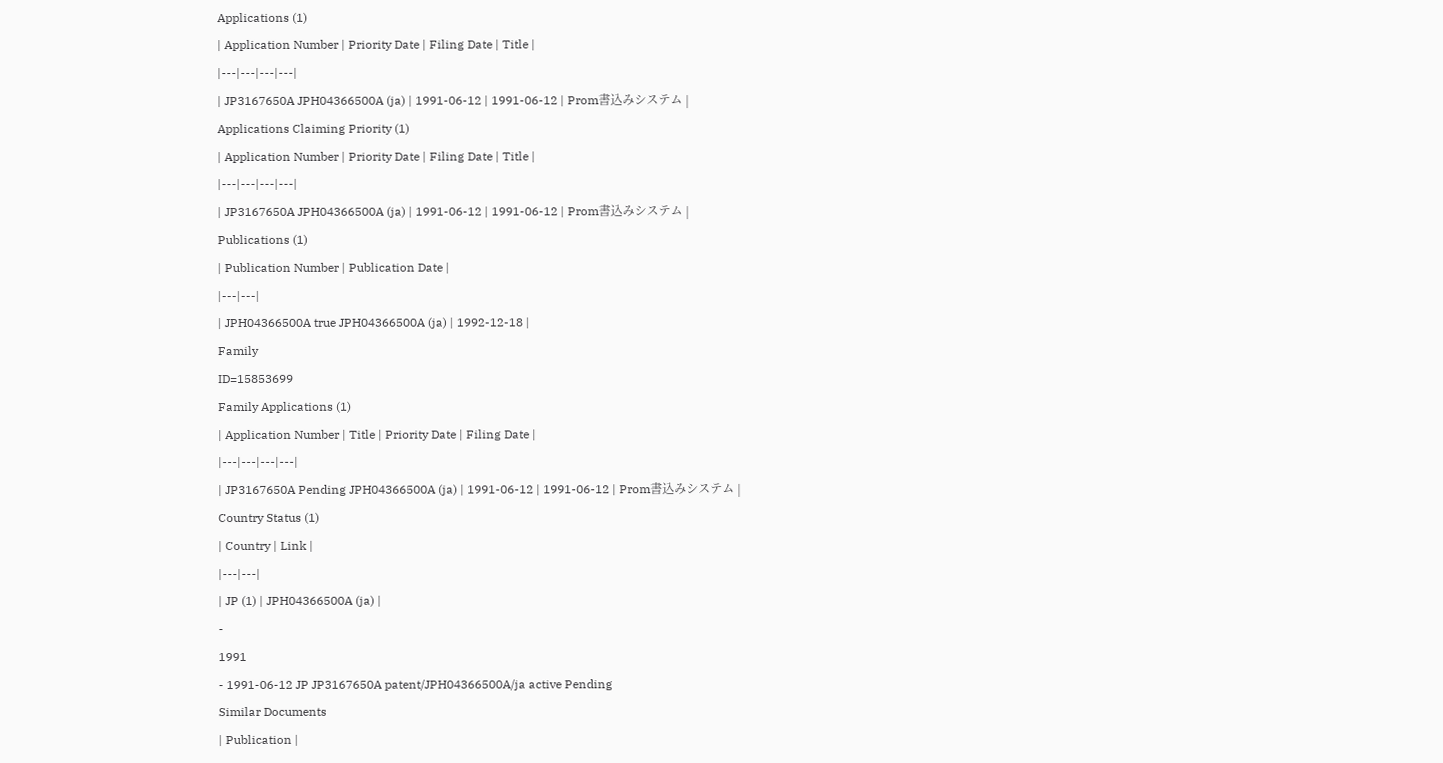Applications (1)
| Application Number | Priority Date | Filing Date | Title |
|---|---|---|---|
| JP3167650A JPH04366500A (ja) | 1991-06-12 | 1991-06-12 | Prom書込みシステム |
Applications Claiming Priority (1)
| Application Number | Priority Date | Filing Date | Title |
|---|---|---|---|
| JP3167650A JPH04366500A (ja) | 1991-06-12 | 1991-06-12 | Prom書込みシステム |
Publications (1)
| Publication Number | Publication Date |
|---|---|
| JPH04366500A true JPH04366500A (ja) | 1992-12-18 |
Family
ID=15853699
Family Applications (1)
| Application Number | Title | Priority Date | Filing Date |
|---|---|---|---|
| JP3167650A Pending JPH04366500A (ja) | 1991-06-12 | 1991-06-12 | Prom書込みシステム |
Country Status (1)
| Country | Link |
|---|---|
| JP (1) | JPH04366500A (ja) |
-
1991
- 1991-06-12 JP JP3167650A patent/JPH04366500A/ja active Pending
Similar Documents
| Publication |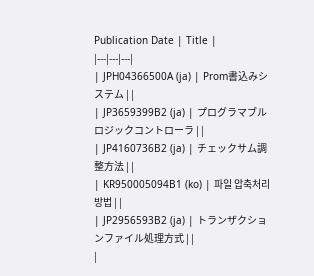Publication Date | Title |
|---|---|---|
| JPH04366500A (ja) | Prom書込みシステム | |
| JP3659399B2 (ja) | プログラマブルロジックコントローラ | |
| JP4160736B2 (ja) | チェックサム調整方法 | |
| KR950005094B1 (ko) | 파일 압축처리 방법 | |
| JP2956593B2 (ja) | トランザクションファイル処理方式 | |
|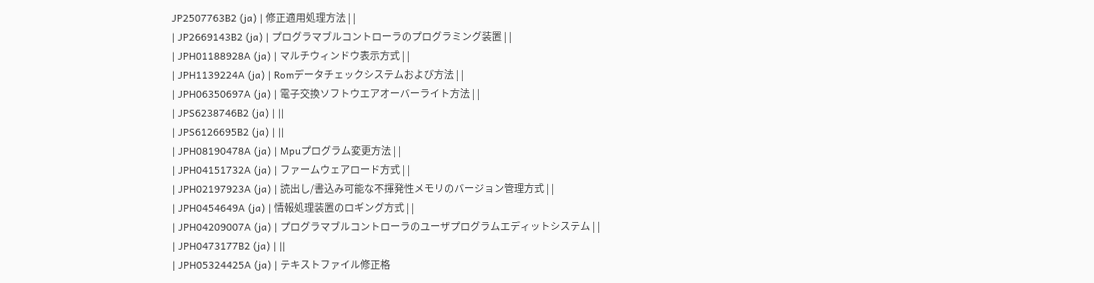JP2507763B2 (ja) | 修正適用処理方法 | |
| JP2669143B2 (ja) | プログラマブルコントローラのプログラミング装置 | |
| JPH01188928A (ja) | マルチウィンドウ表示方式 | |
| JPH1139224A (ja) | Romデータチェックシステムおよび方法 | |
| JPH06350697A (ja) | 電子交換ソフトウエアオーバーライト方法 | |
| JPS6238746B2 (ja) | ||
| JPS6126695B2 (ja) | ||
| JPH08190478A (ja) | Mpuプログラム変更方法 | |
| JPH04151732A (ja) | ファームウェアロード方式 | |
| JPH02197923A (ja) | 読出し/書込み可能な不揮発性メモリのバージョン管理方式 | |
| JPH0454649A (ja) | 情報処理装置のロギング方式 | |
| JPH04209007A (ja) | プログラマブルコントローラのユーザプログラムエディットシステム | |
| JPH0473177B2 (ja) | ||
| JPH05324425A (ja) | テキストファイル修正格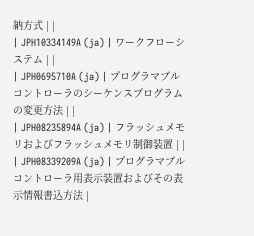納方式 | |
| JPH10334149A (ja) | ワークフローシステム | |
| JPH0695710A (ja) | プログラマブルコントローラのシーケンスプログラムの変更方法 | |
| JPH08235894A (ja) | フラッシュメモリおよびフラッシュメモリ制御装置 | |
| JPH08339209A (ja) | プログラマブルコントローラ用表示装置およびその表示情報書込方法 |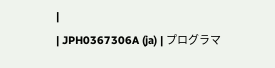|
| JPH0367306A (ja) | プログラマ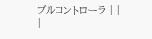ブルコントローラ | |
|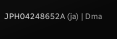JPH04248652A (ja) | Dma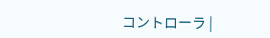コントローラ |